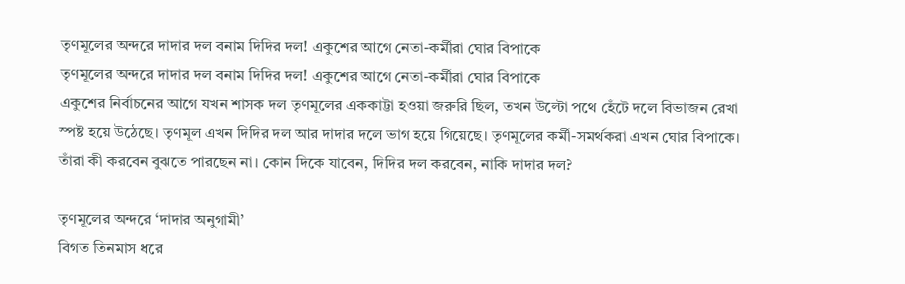তৃণমূলের অন্দরে দাদার দল বনাম দিদির দল! একুশের আগে নেতা-কর্মীরা ঘোর বিপাকে
তৃণমূলের অন্দরে দাদার দল বনাম দিদির দল! একুশের আগে নেতা-কর্মীরা ঘোর বিপাকে
একুশের নির্বাচনের আগে যখন শাসক দল তৃণমূলের এককাট্টা হওয়া জরুরি ছিল, তখন উল্টো পথে হেঁটে দলে বিভাজন রেখা স্পষ্ট হয়ে উঠেছে। তৃণমূল এখন দিদির দল আর দাদার দলে ভাগ হয়ে গিয়েছে। তৃণমূলের কর্মী-সমর্থকরা এখন ঘোর বিপাকে। তাঁরা কী করবেন বুঝতে পারছেন না। কোন দিকে যাবেন, দিদির দল করবেন, নাকি দাদার দল?

তৃণমূলের অন্দরে ‘দাদার অনুগামী’
বিগত তিনমাস ধরে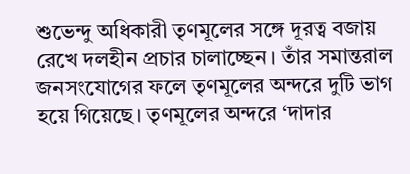শুভেন্দু অধিকারী তৃণমূলের সঙ্গে দূরত্ব বজায় রেখে দলহীন প্রচার চালাচ্ছেন। তাঁর সমান্তরাল জনসংযোগের ফলে তৃণমূলের অন্দরে দুটি ভাগ হয়ে গিয়েছে। তৃণমূলের অন্দরে ‘দাদার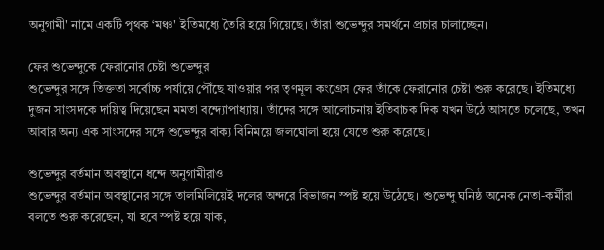অনুগামী' নামে একটি পৃথক ‘মঞ্চ' ইতিমধ্যে তৈরি হয়ে গিয়েছে। তাঁরা শুভেন্দুর সমর্থনে প্রচার চালাচ্ছেন।

ফের শুভেন্দুকে ফেরানোর চেষ্টা শুভেন্দুর
শুভেন্দুর সঙ্গে তিক্ততা সর্বোচ্চ পর্যায়ে পৌঁছে যাওয়ার পর তৃণমূল কংগ্রেস ফের তাঁকে ফেরানোর চেষ্টা শুরু করেছে। ইতিমধ্যে দুজন সাংসদকে দায়িত্ব দিয়েছেন মমতা বন্দ্যোপাধ্যায়। তাঁদের সঙ্গে আলোচনায় ইতিবাচক দিক যখন উঠে আসতে চলেছে, তখন আবার অন্য এক সাংসদের সঙ্গে শুভেন্দুর বাক্য বিনিময়ে জলঘোলা হয়ে যেতে শুরু করেছে।

শুভেন্দুর বর্তমান অবস্থানে ধন্দে অনুগামীরাও
শুভেন্দুর বর্তমান অবস্থানের সঙ্গে তালমিলিয়েই দলের অন্দরে বিভাজন স্পষ্ট হয়ে উঠেছে। শুভেন্দু ঘনিষ্ঠ অনেক নেতা-কর্মীরা বলতে শুরু করেছেন, যা হবে স্পষ্ট হয়ে যাক,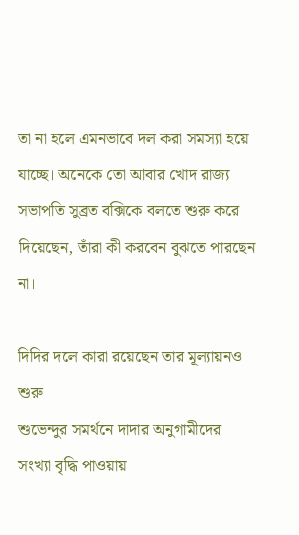তা না হলে এমনভাবে দল করা সমস্যা হয়ে যাচ্ছে। অনেকে তো আবার খোদ রাজ্য সভাপতি সুব্রত বক্সিকে বলতে শুরু করে দিয়েছেন, তাঁরা কী করবেন বুঝতে পারছেন না।

দিদির দলে কারা রয়েছেন তার মূল্যায়নও শুরু
শুভেন্দুর সমর্থনে দাদার অনুগামীদের সংখ্যা বৃদ্ধি পাওয়ায়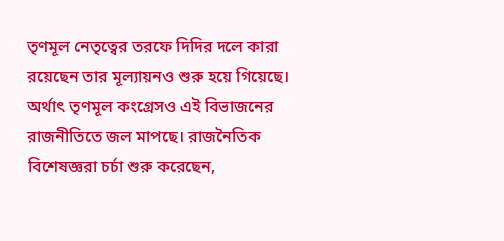তৃণমূল নেতৃত্বের তরফে দিদির দলে কারা রয়েছেন তার মূল্যায়নও শুরু হয়ে গিয়েছে। অর্থাৎ তৃণমূল কংগ্রেসও এই বিভাজনের রাজনীতিতে জল মাপছে। রাজনৈতিক বিশেষজ্ঞরা চর্চা শুরু করেছেন,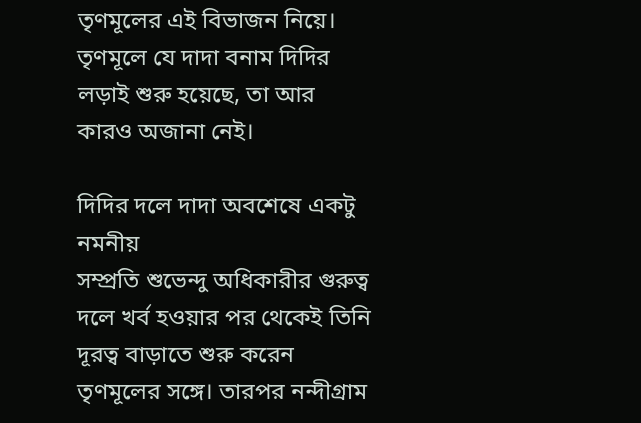তৃণমূলের এই বিভাজন নিয়ে। তৃণমূলে যে দাদা বনাম দিদির লড়াই শুরু হয়েছে, তা আর কারও অজানা নেই।

দিদির দলে দাদা অবশেষে একটু নমনীয়
সম্প্রতি শুভেন্দু অধিকারীর গুরুত্ব দলে খর্ব হওয়ার পর থেকেই তিনি দূরত্ব বাড়াতে শুরু করেন তৃণমূলের সঙ্গে। তারপর নন্দীগ্রাম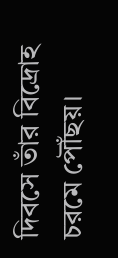দিবসে তাঁর বিদ্রোহ চরমে পৌঁছয়।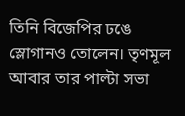তিনি বিজেপির ঢঙে স্লোগানও তোলেন। তৃণমূল আবার তার পাল্টা সভা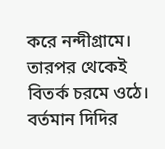করে নন্দীগ্রামে। তারপর থেকেই বিতর্ক চরমে ওঠে। বর্তমান দিদির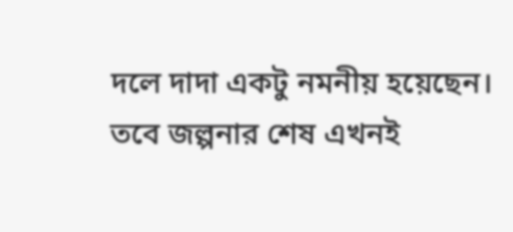দলে দাদা একটু নমনীয় হয়েছেন। তবে জল্পনার শেষ এখনই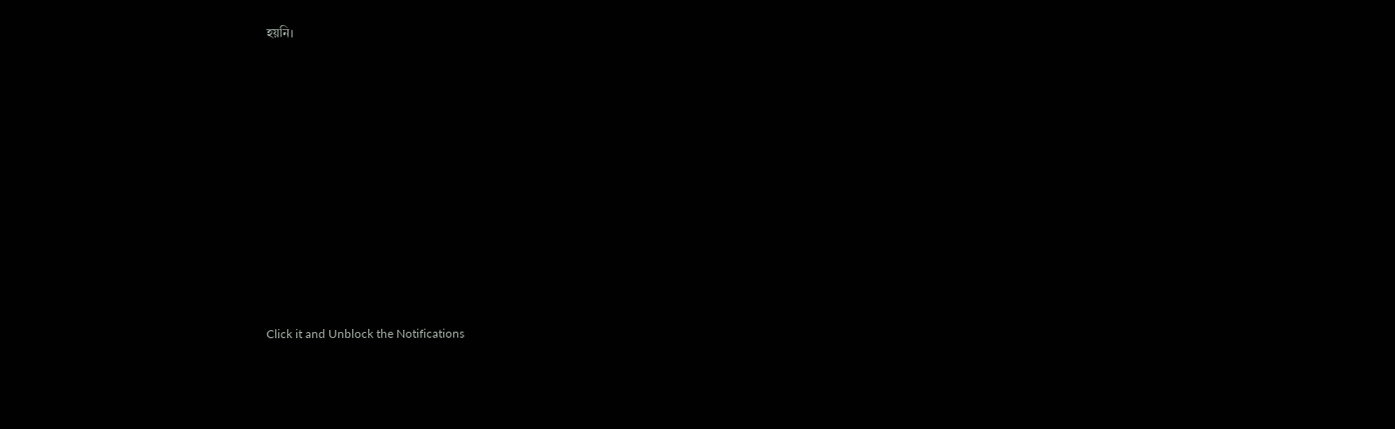হয়নি।












Click it and Unblock the Notifications